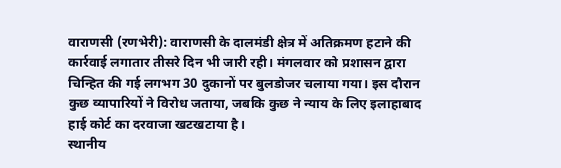वाराणसी (रणभेरी): वाराणसी के दालमंडी क्षेत्र में अतिक्रमण हटाने की कार्रवाई लगातार तीसरे दिन भी जारी रही। मंगलवार को प्रशासन द्वारा चिन्हित की गई लगभग 30 दुकानों पर बुलडोजर चलाया गया। इस दौरान कुछ व्यापारियों ने विरोध जताया, जबकि कुछ ने न्याय के लिए इलाहाबाद हाई कोर्ट का दरवाजा खटखटाया है।
स्थानीय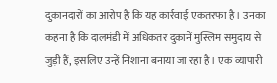दुकानदारों का आरोप है कि यह कार्रवाई एकतरफा है। उनका कहना है कि दालमंडी में अधिकतर दुकानें मुस्लिम समुदाय से जुड़ी हैं, इसलिए उन्हें निशाना बनाया जा रहा है। एक व्यापारी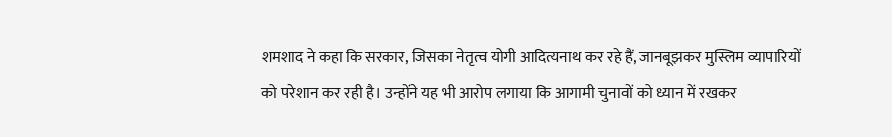शमशाद ने कहा कि सरकार, जिसका नेतृत्व योगी आदित्यनाथ कर रहे हैं, जानबूझकर मुस्लिम व्यापारियों को परेशान कर रही है। उन्होंने यह भी आरोप लगाया कि आगामी चुनावों को ध्यान में रखकर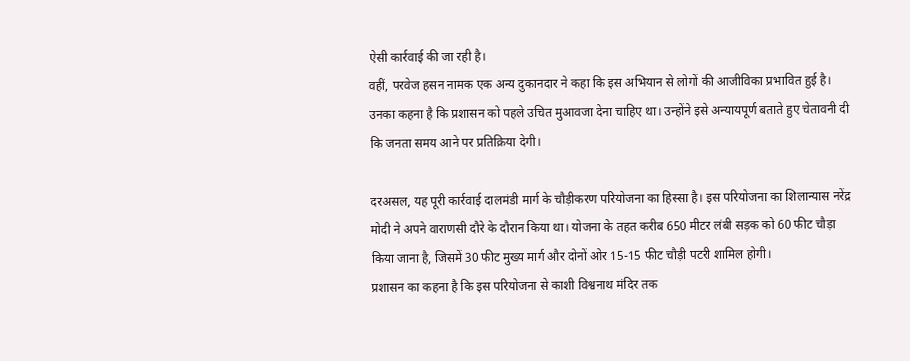ऐसी कार्रवाई की जा रही है।
वहीं, परवेज हसन नामक एक अन्य दुकानदार ने कहा कि इस अभियान से लोगों की आजीविका प्रभावित हुई है। उनका कहना है कि प्रशासन को पहले उचित मुआवजा देना चाहिए था। उन्होंने इसे अन्यायपूर्ण बताते हुए चेतावनी दी कि जनता समय आने पर प्रतिक्रिया देगी।

दरअसल, यह पूरी कार्रवाई दालमंडी मार्ग के चौड़ीकरण परियोजना का हिस्सा है। इस परियोजना का शिलान्यास नरेंद्र मोदी ने अपने वाराणसी दौरे के दौरान किया था। योजना के तहत करीब 650 मीटर लंबी सड़क को 60 फीट चौड़ा किया जाना है, जिसमें 30 फीट मुख्य मार्ग और दोनों ओर 15-15 फीट चौड़ी पटरी शामिल होगी।
प्रशासन का कहना है कि इस परियोजना से काशी विश्वनाथ मंदिर तक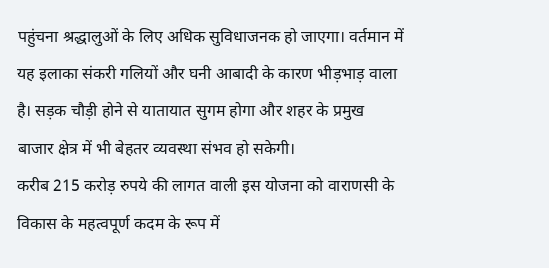पहुंचना श्रद्धालुओं के लिए अधिक सुविधाजनक हो जाएगा। वर्तमान में यह इलाका संकरी गलियों और घनी आबादी के कारण भीड़भाड़ वाला है। सड़क चौड़ी होने से यातायात सुगम होगा और शहर के प्रमुख बाजार क्षेत्र में भी बेहतर व्यवस्था संभव हो सकेगी।
करीब 215 करोड़ रुपये की लागत वाली इस योजना को वाराणसी के विकास के महत्वपूर्ण कदम के रूप में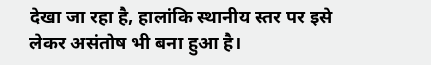देखा जा रहा है, हालांकि स्थानीय स्तर पर इसे लेकर असंतोष भी बना हुआ है।